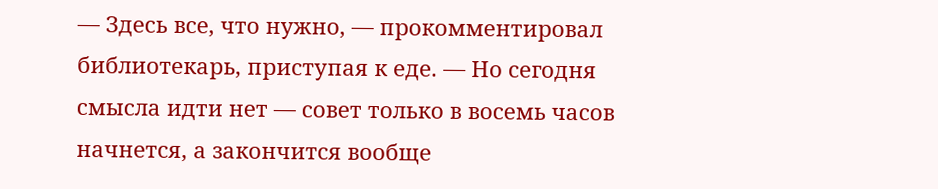— Здесь все, что нужно, — прокомментировал библиотекарь, приступая к еде. — Но сегодня смысла идти нет — совет только в восемь часов начнется, а закончится вообще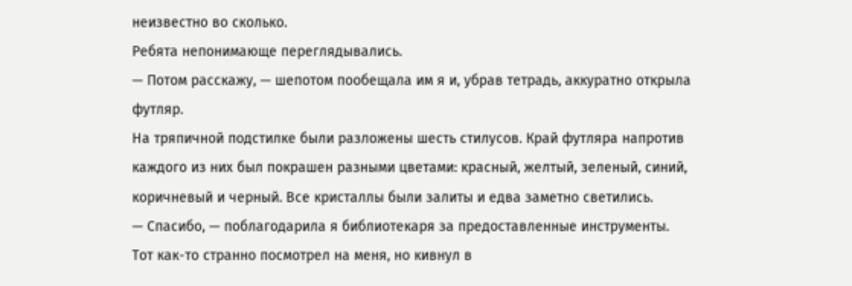неизвестно во сколько.
Ребята непонимающе переглядывались.
— Потом расскажу, — шепотом пообещала им я и, убрав тетрадь, аккуратно открыла футляр.
На тряпичной подстилке были разложены шесть стилусов. Край футляра напротив каждого из них был покрашен разными цветами: красный, желтый, зеленый, синий, коричневый и черный. Все кристаллы были залиты и едва заметно светились.
— Спасибо, — поблагодарила я библиотекаря за предоставленные инструменты.
Тот как-то странно посмотрел на меня, но кивнул в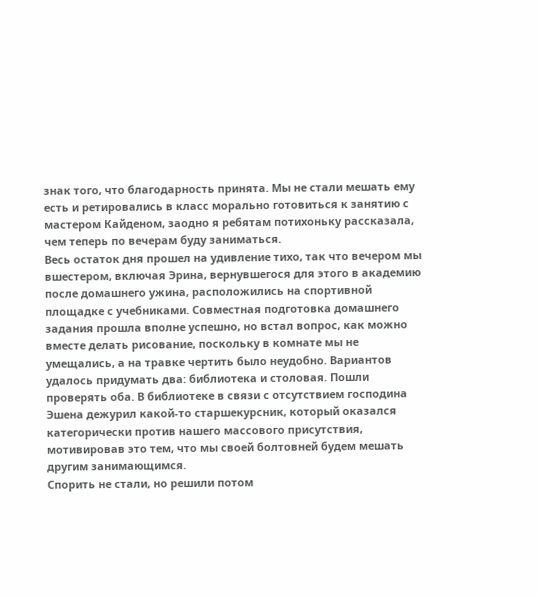знак того, что благодарность принята. Мы не стали мешать ему есть и ретировались в класс морально готовиться к занятию с мастером Кайденом, заодно я ребятам потихоньку рассказала, чем теперь по вечерам буду заниматься.
Весь остаток дня прошел на удивление тихо, так что вечером мы вшестером, включая Эрина, вернувшегося для этого в академию после домашнего ужина, расположились на спортивной площадке с учебниками. Совместная подготовка домашнего задания прошла вполне успешно, но встал вопрос, как можно вместе делать рисование, поскольку в комнате мы не умещались, а на травке чертить было неудобно. Вариантов удалось придумать два: библиотека и столовая. Пошли проверять оба. В библиотеке в связи с отсутствием господина Эшена дежурил какой-то старшекурсник, который оказался категорически против нашего массового присутствия, мотивировав это тем, что мы своей болтовней будем мешать другим занимающимся.
Спорить не стали, но решили потом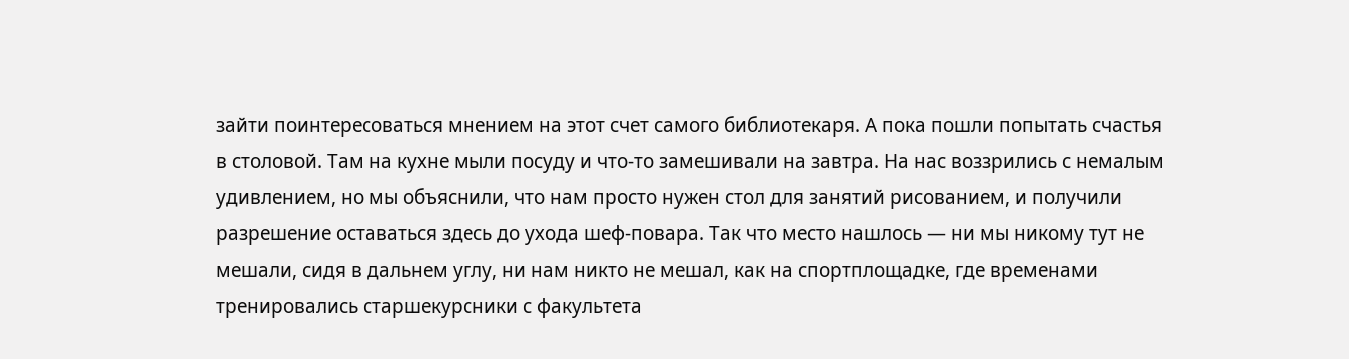зайти поинтересоваться мнением на этот счет самого библиотекаря. А пока пошли попытать счастья в столовой. Там на кухне мыли посуду и что-то замешивали на завтра. На нас воззрились с немалым удивлением, но мы объяснили, что нам просто нужен стол для занятий рисованием, и получили разрешение оставаться здесь до ухода шеф-повара. Так что место нашлось — ни мы никому тут не мешали, сидя в дальнем углу, ни нам никто не мешал, как на спортплощадке, где временами тренировались старшекурсники с факультета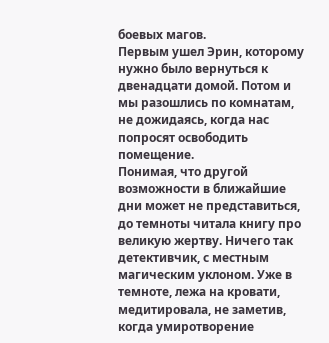боевых магов.
Первым ушел Эрин, которому нужно было вернуться к двенадцати домой. Потом и мы разошлись по комнатам, не дожидаясь, когда нас попросят освободить помещение.
Понимая, что другой возможности в ближайшие дни может не представиться, до темноты читала книгу про великую жертву. Ничего так детективчик, с местным магическим уклоном. Уже в темноте, лежа на кровати, медитировала, не заметив, когда умиротворение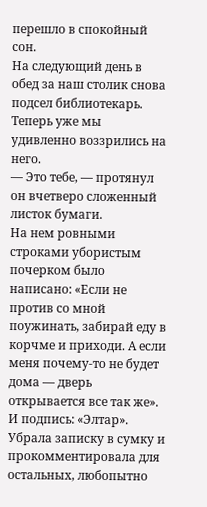перешло в спокойный сон.
На следующий день в обед за наш столик снова подсел библиотекарь. Теперь уже мы удивленно воззрились на него.
— Это тебе, — протянул он вчетверо сложенный листок бумаги.
На нем ровными строками убористым почерком было написано: «Если не против со мной поужинать, забирай еду в корчме и приходи. А если меня почему-то не будет дома — дверь открывается все так же». И подпись: «Элтар». Убрала записку в сумку и прокомментировала для остальных, любопытно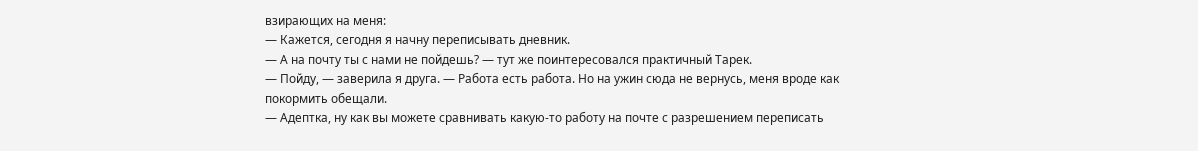взирающих на меня:
— Кажется, сегодня я начну переписывать дневник.
— А на почту ты с нами не пойдешь? — тут же поинтересовался практичный Тарек.
— Пойду, — заверила я друга. — Работа есть работа. Но на ужин сюда не вернусь, меня вроде как покормить обещали.
— Адептка, ну как вы можете сравнивать какую-то работу на почте с разрешением переписать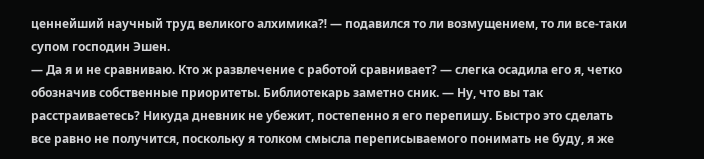ценнейший научный труд великого алхимика⁈ — подавился то ли возмущением, то ли все-таки супом господин Эшен.
— Да я и не сравниваю. Кто ж развлечение с работой сравнивает? — слегка осадила его я, четко обозначив собственные приоритеты. Библиотекарь заметно сник. — Ну, что вы так расстраиваетесь? Никуда дневник не убежит, постепенно я его перепишу. Быстро это сделать все равно не получится, поскольку я толком смысла переписываемого понимать не буду, я же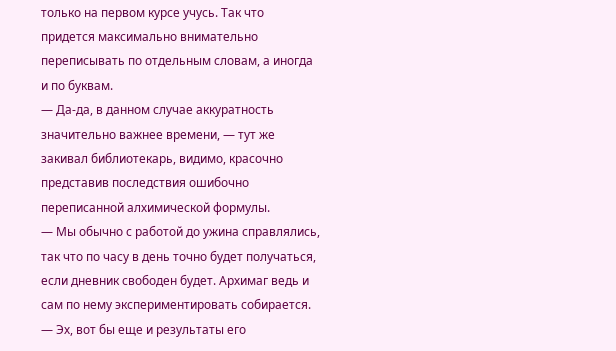только на первом курсе учусь. Так что придется максимально внимательно переписывать по отдельным словам, а иногда и по буквам.
— Да-да, в данном случае аккуратность значительно важнее времени, — тут же закивал библиотекарь, видимо, красочно представив последствия ошибочно переписанной алхимической формулы.
— Мы обычно с работой до ужина справлялись, так что по часу в день точно будет получаться, если дневник свободен будет. Архимаг ведь и сам по нему экспериментировать собирается.
— Эх, вот бы еще и результаты его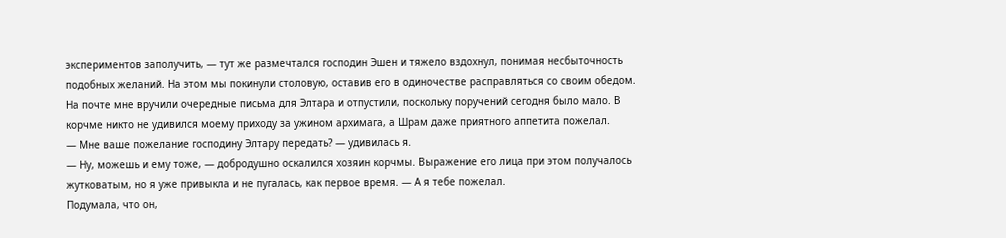экспериментов заполучить, — тут же размечтался господин Эшен и тяжело вздохнул, понимая несбыточность подобных желаний. На этом мы покинули столовую, оставив его в одиночестве расправляться со своим обедом.
На почте мне вручили очередные письма для Элтара и отпустили, поскольку поручений сегодня было мало. В корчме никто не удивился моему приходу за ужином архимага, а Шрам даже приятного аппетита пожелал.
— Мне ваше пожелание господину Элтару передать? — удивилась я.
— Ну, можешь и ему тоже, — добродушно оскалился хозяин корчмы. Выражение его лица при этом получалось жутковатым, но я уже привыкла и не пугалась, как первое время. — А я тебе пожелал.
Подумала, что он,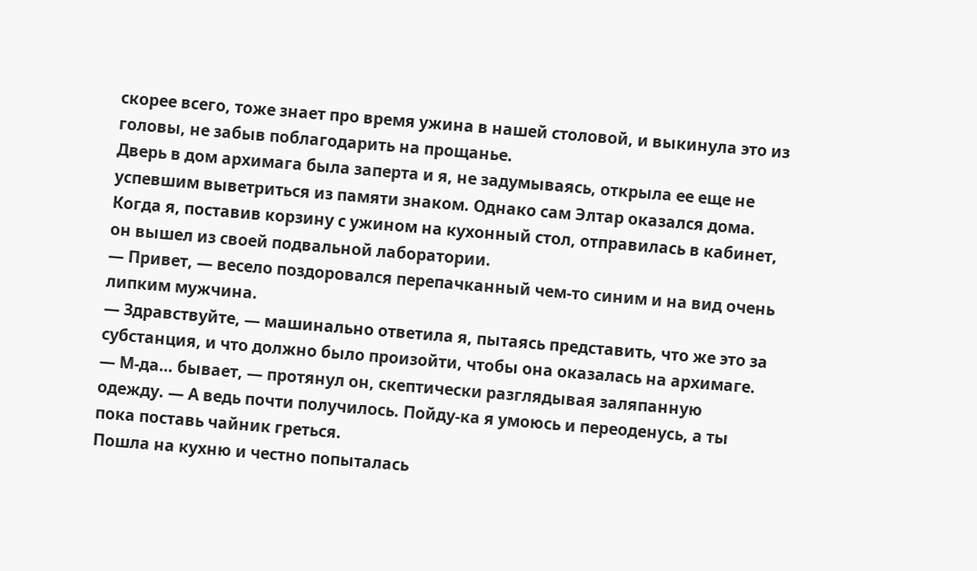скорее всего, тоже знает про время ужина в нашей столовой, и выкинула это из головы, не забыв поблагодарить на прощанье.
Дверь в дом архимага была заперта и я, не задумываясь, открыла ее еще не успевшим выветриться из памяти знаком. Однако сам Элтар оказался дома. Когда я, поставив корзину с ужином на кухонный стол, отправилась в кабинет, он вышел из своей подвальной лаборатории.
— Привет, — весело поздоровался перепачканный чем-то синим и на вид очень липким мужчина.
— Здравствуйте, — машинально ответила я, пытаясь представить, что же это за субстанция, и что должно было произойти, чтобы она оказалась на архимаге.
— М-да… бывает, — протянул он, скептически разглядывая заляпанную одежду. — А ведь почти получилось. Пойду-ка я умоюсь и переоденусь, а ты пока поставь чайник греться.
Пошла на кухню и честно попыталась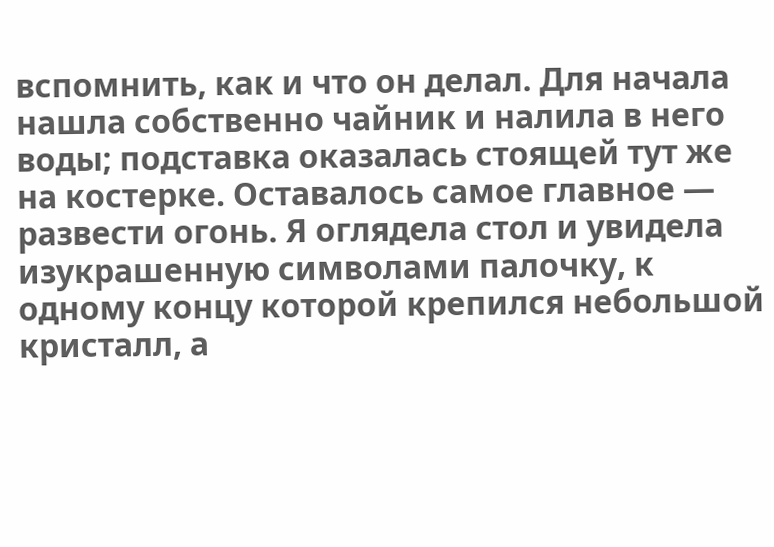вспомнить, как и что он делал. Для начала нашла собственно чайник и налила в него воды; подставка оказалась стоящей тут же на костерке. Оставалось самое главное — развести огонь. Я оглядела стол и увидела изукрашенную символами палочку, к одному концу которой крепился небольшой кристалл, а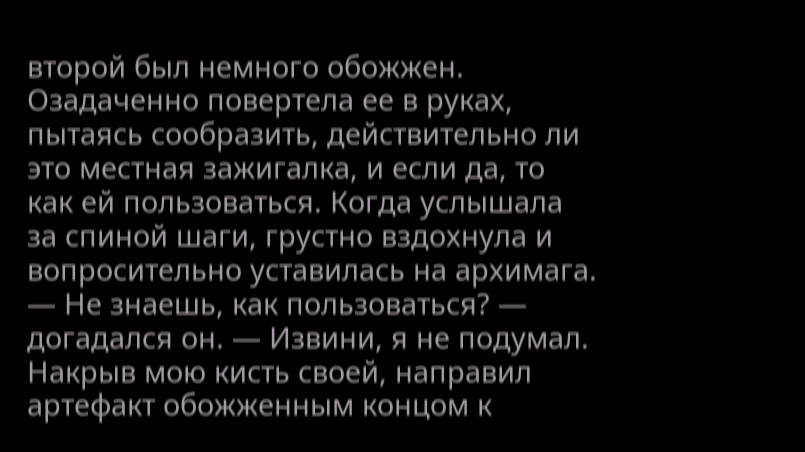второй был немного обожжен. Озадаченно повертела ее в руках, пытаясь сообразить, действительно ли это местная зажигалка, и если да, то как ей пользоваться. Когда услышала за спиной шаги, грустно вздохнула и вопросительно уставилась на архимага.
— Не знаешь, как пользоваться? — догадался он. — Извини, я не подумал.
Накрыв мою кисть своей, направил артефакт обожженным концом к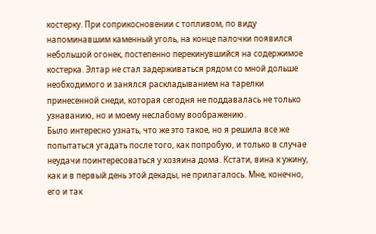костерку. При соприкосновении с топливом, по виду напоминавшим каменный уголь, на конце палочки появился небольшой огонек, постепенно перекинувшийся на содержимое костерка. Элтар не стал задерживаться рядом со мной дольше необходимого и занялся раскладыванием на тарелки принесенной снеди, которая сегодня не поддавалась не только узнаванию, но и моему неслабому воображению.
Было интересно узнать, что же это такое, но я решила все же попытаться угадать после того, как попробую, и только в случае неудачи поинтересоваться у хозяина дома. Кстати, вина к ужину, как и в первый день этой декады, не прилагалось. Мне, конечно, его и так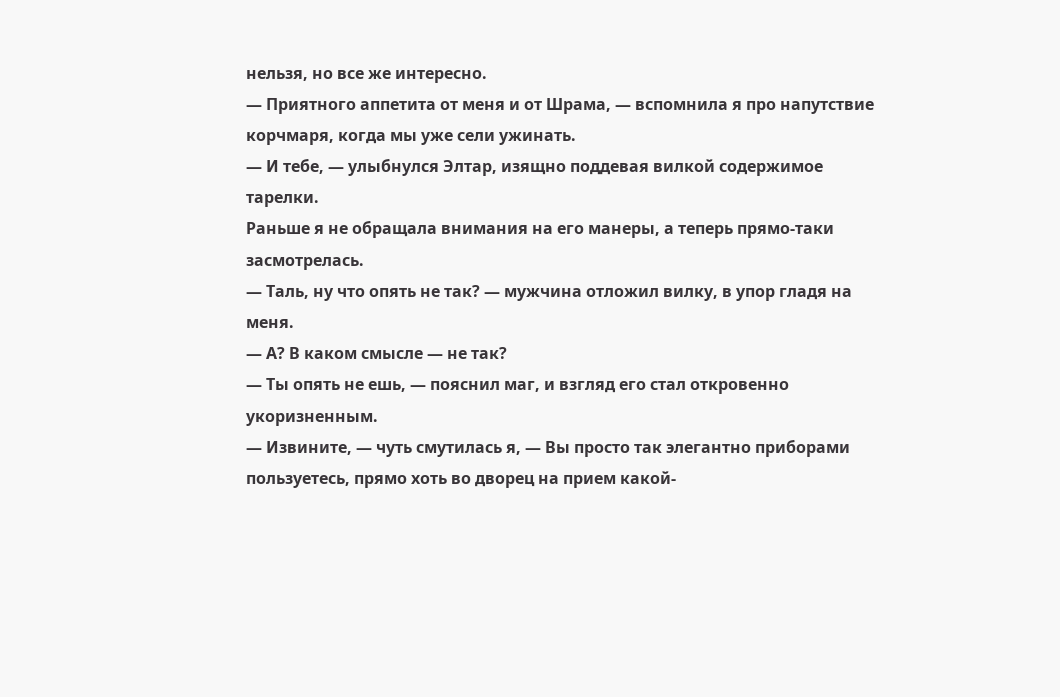нельзя, но все же интересно.
— Приятного аппетита от меня и от Шрама, — вспомнила я про напутствие корчмаря, когда мы уже сели ужинать.
— И тебе, — улыбнулся Элтар, изящно поддевая вилкой содержимое тарелки.
Раньше я не обращала внимания на его манеры, а теперь прямо-таки засмотрелась.
— Таль, ну что опять не так? — мужчина отложил вилку, в упор гладя на меня.
— А? В каком смысле — не так?
— Ты опять не ешь, — пояснил маг, и взгляд его стал откровенно укоризненным.
— Извините, — чуть смутилась я, — Вы просто так элегантно приборами пользуетесь, прямо хоть во дворец на прием какой-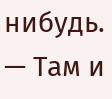нибудь.
— Там и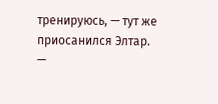тренируюсь, — тут же приосанился Элтар. —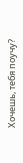Хочешь, тебя поучу?